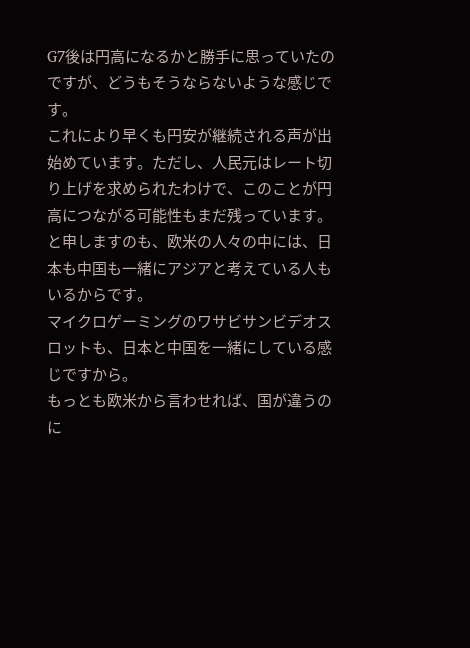G7後は円高になるかと勝手に思っていたのですが、どうもそうならないような感じです。
これにより早くも円安が継続される声が出始めています。ただし、人民元はレート切り上げを求められたわけで、このことが円高につながる可能性もまだ残っています。
と申しますのも、欧米の人々の中には、日本も中国も一緒にアジアと考えている人もいるからです。
マイクロゲーミングのワサビサンビデオスロットも、日本と中国を一緒にしている感じですから。
もっとも欧米から言わせれば、国が違うのに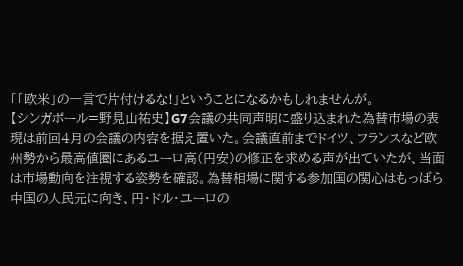「「欧米」の一言で片付けるな!」ということになるかもしれませんが。
【シンガポール=野見山祐史】G7会議の共同声明に盛り込まれた為替市場の表現は前回4月の会議の内容を据え置いた。会議直前までドイツ、フランスなど欧州勢から最高値圏にあるユーロ高(円安)の修正を求める声が出ていたが、当面は市場動向を注視する姿勢を確認。為替相場に関する参加国の関心はもっぱら中国の人民元に向き、円・ドル・ユーロの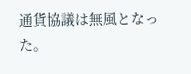通貨協議は無風となった。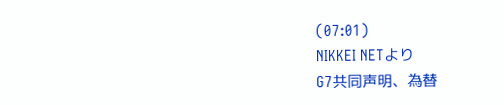(07:01)
NIKKEI NETより
G7共同声明、為替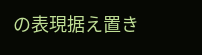の表現据え置き